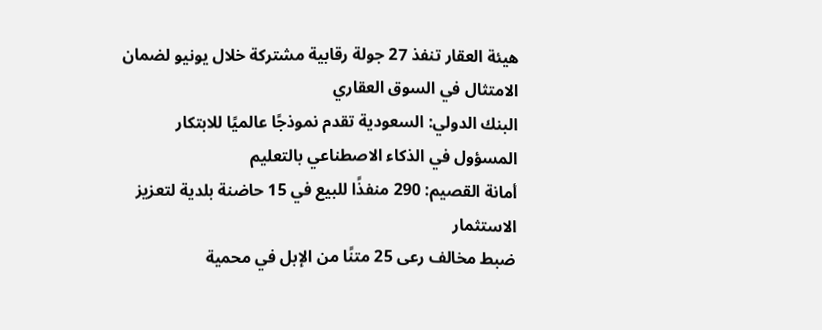هيئة العقار تنفذ 27 جولة رقابية مشتركة خلال يونيو لضمان الامتثال في السوق العقاري
البنك الدولي: السعودية تقدم نموذجًا عالميًا للابتكار المسؤول في الذكاء الاصطناعي بالتعليم
أمانة القصيم: 290 منفذًا للبيع في 15 حاضنة بلدية لتعزيز الاستثمار
ضبط مخالف رعى 25 متنًا من الإبل في محمية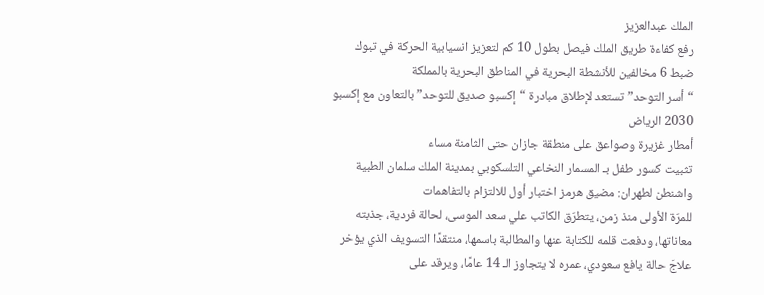الملك عبدالعزيز
رفع كفاءة طريق الملك فيصل بطول 10 كم لتعزيز انسيابية الحركة في تبوك
ضبط 6 مخالفين للأنشطة البحرية في المناطق البحرية بالمملكة
“أسر التوحد” تستعد لإطلاق مبادرة “إكسبو صديق للتوحد” بالتعاون مع إكسبو 2030 الرياض
أمطار غزيرة وصواعق على منطقة جازان حتى الثامنة مساء
تثبيت كسور طفل بـ المسمار النخاعي التلسكوبي بمدينة الملك سلمان الطبية
واشنطن لطهران: مضيق هرمز اختبار أول للالتزام بالتفاهمات
للمرّة الأولى منذ زمن، يتطرّق الكاتب علي سعد الموسى، لحالة فردية، جذبته معاناتها، ودفعت قلمه للكتابة عنها والمطالبة باسمها، منتقدًا التسويف الذي يؤخر علاجَ حالة يافع سعودي، عمره لا يتجاوز الـ 14 عامًا، ويرقد على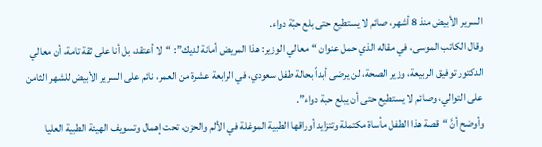السرير الأبيض منذ 8 أشهر، صائم لا يستطيع حتى بلع حبّة دواء.
وقال الكاتب الموسى، في مقاله الذي حمل عنوان “معالي الوزير: هذا المريض أمانة لديك”: “لا أعتقد، بل أنا على ثقة تامة، أن معالي الدكتور توفيق الربيعة، وزير الصحة، لن يرضى أبداً بحالة طفل سعودي، في الرابعة عشرة من العمر، نائم على السرير الأبيض للشهر الثامن على التوالي، وصائم لا يستطيع حتى أن يبلع حبة دواء”.
وأوضح أنَّ “قصة هذا الطفل مأساة مكتملة وتتزايد أوراقها الطبية الموغلة في الألم والحزن، تحت إهمال وتسويف الهيئة الطبية العليا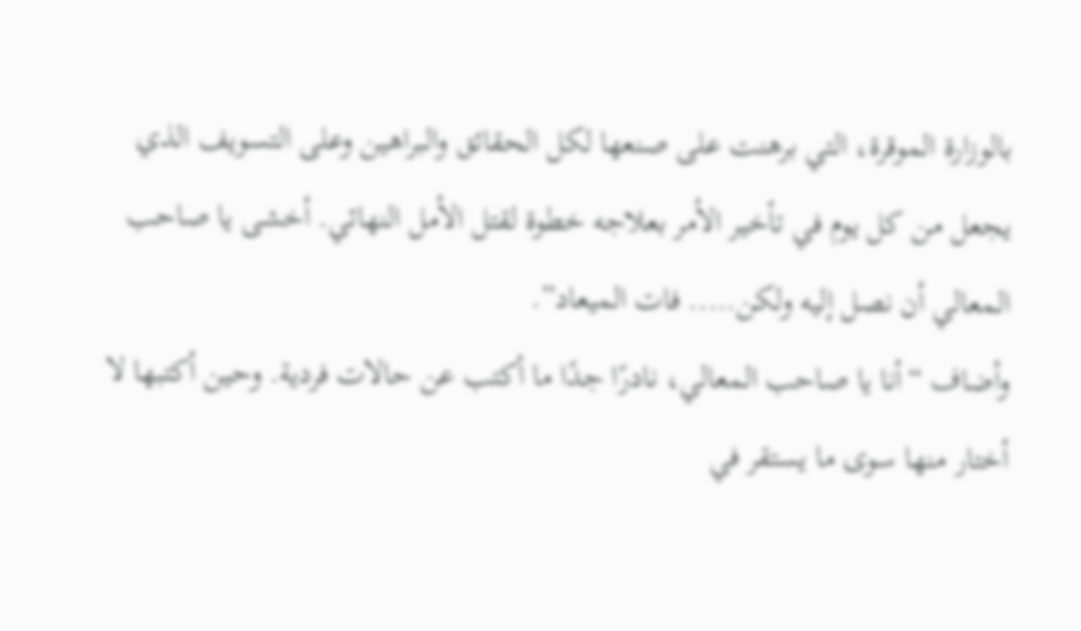بالوزارة الموقرة، التي برهنت على صنعها لكل الحقائق والبراهين وعلى التسويف الذي يجعل من كل يوم في تأخير الأمر بعلاجه خطوة لقتل الأمل النهائي. أخشى يا صاحب المعالي أن نصل إليه ولكن….. فات الميعاد”.
وأضاف “أنا يا صاحب المعالي، نادرًا جدًا ما أكتب عن حالات فردية. وحين أكتبها لا أختار منها سوى ما يستقر في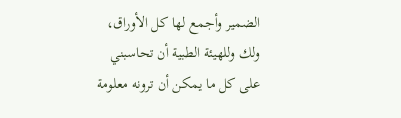الضمير وأجمع لها كل الأوراق، ولك وللهيئة الطبية أن تحاسبني على كل ما يمكن أن ترونه معلومة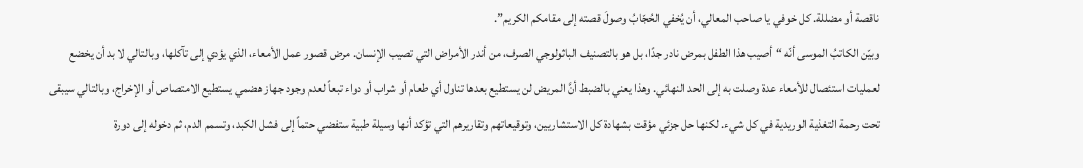ناقصة أو مضللة. كل خوفي يا صاحب المعالي، أن يُخفي الحُجّابُ وصولَ قصته إلى مقامكم الكريم”.
وبيّن الكاتبُ الموسى أنّه “أصيب هذا الطفل بمرض نادر جدًا، بل هو بالتصنيف الباثولوجي الصرف، من أندر الأمراض التي تصيب الإنسان. مرض قصور عمل الأمعاء، الذي يؤدي إلى تآكلها، وبالتالي لا بد أن يخضع لعمليات استئصال للأمعاء عدة وصلت به إلى الحد النهائي. وهذا يعني بالضبط أنَّ المريض لن يستطيع بعدها تناول أي طعام أو شراب أو دواء تبعاً لعدم وجود جهاز هضمي يستطيع الامتصاص أو الإخراج، وبالتالي سيبقى تحت رحمة التغذية الوريدية في كل شيء. لكنها حل جزئي مؤقت بشهادة كل الاستشاريين، وتوقيعاتهم وتقاريرهم التي تؤكد أنها وسيلة طبية ستفضي حتماً إلى فشل الكبد، وتسمم الدم، ثم دخوله إلى دورة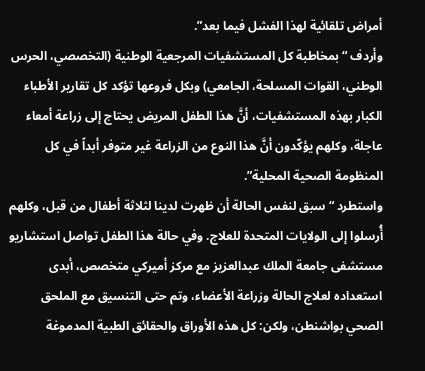أمراض تلقائية لهذا الفشل فيما بعد”.
وأردف “بمخاطبة كل المستشفيات المرجعية الوطنية (التخصصي، الحرس الوطني، القوات المسلحة، الجامعي) وبكل فروعها تؤكد كل تقارير الأطباء الكبار بهذه المستشفيات، أنَّ هذا الطفل المريض يحتاج إلى زراعة أمعاء عاجلة، وكلهم يؤكّدون أنَّ هذا النوع من الزراعة غير متوفر أبداً في كل المنظومة الصحية المحلية”.
واستطرد “سبق لنفس الحالة أن ظهرت لدينا لثلاثة أطفال من قبل، وكلهم أُرسلوا إلى الولايات المتحدة للعلاج. وفي حالة هذا الطفل تواصل استشاريو مستشفى جامعة الملك عبدالعزيز مع مركز أميركي متخصص، أبدى استعداده لعلاج الحالة وزراعة الأعضاء، وتم حتى التنسيق مع الملحق الصحي بواشنطن، ولكن: كل هذه الأوراق والحقائق الطبية المدموغة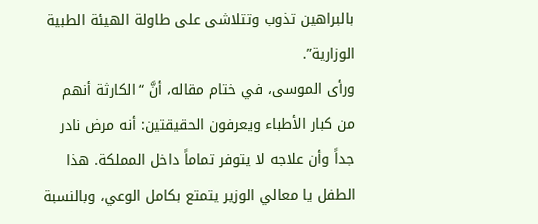بالبراهين تذوب وتتلاشى على طاولة الهيئة الطبية الوزارية”.
ورأى الموسى، في ختام مقاله، أنَّ “الكارثة أنهم من كبار الأطباء ويعرفون الحقيقتين: أنه مرض نادر جداً وأن علاجه لا يتوفر تماماً داخل المملكة. هذا الطفل يا معالي الوزير يتمتع بكامل الوعي، وبالنسبة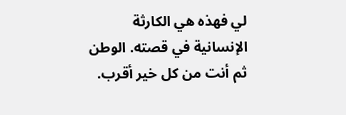لي فهذه هي الكارثة الإنسانية في قصته. الوطن ثم أنت من كل خير أقرب.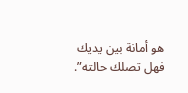هو أمانة بين يديك فهل تصلك حالته”.